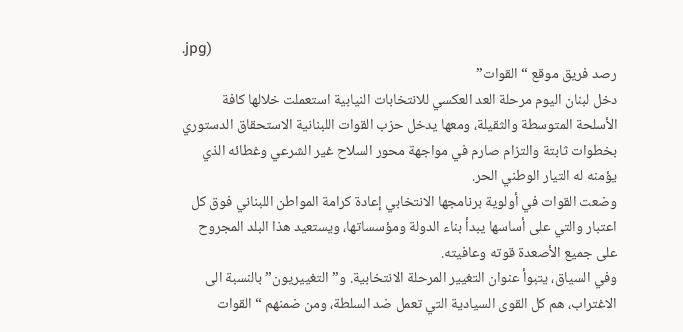.jpg)
رصد فريق موقع “القوات”
دخل لبنان اليوم مرحلة العد العكسي للانتخابات النيابية استعملت خلالها كافة الأسلحة المتوسطة والثقيلة، ومعها يدخل حزب القوات اللبنانية الاستحقاق الدستوري بخطوات ثابتة والتزام صارم في مواجهة محور السلاح غير الشرعي وغطائه الذي يؤمنه له التيار الوطني الحر.
وضعت القوات في أولوية برنامجها الانتخابي إعادة كرامة المواطن اللبناني فوق كل اعتبار والتي على أساسها يبدأ بناء الدولة ومؤسساتها، ويستعيد هذا البلد المجروح على جميع الأصعدة قوته وعافيته.
وفي السياق، يتبوأ عنوان التغيير المرحلة الانتخابية. و”التغييريون” بالنسبة الى الاغتراب، هم كل القوى السيادية التي تعمل ضد السلطة، ومن ضمنهم “القوات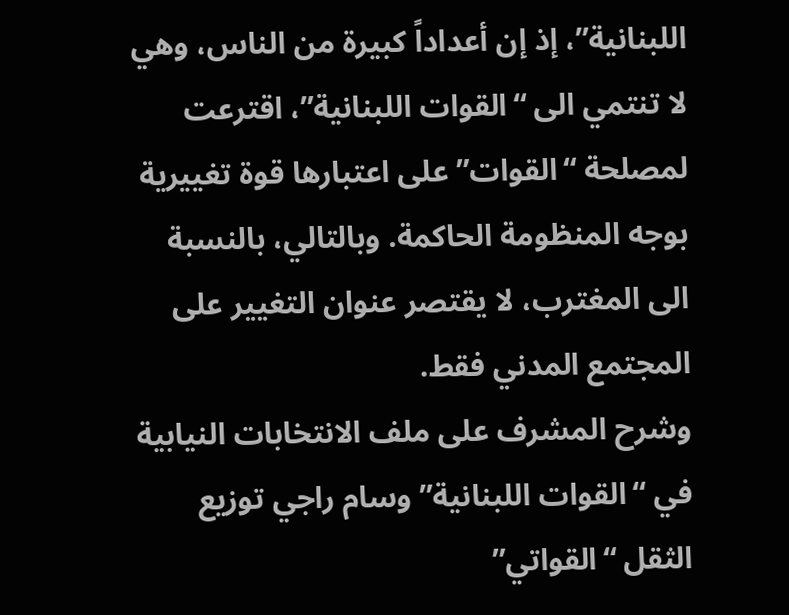اللبنانية”، إذ إن أعداداً كبيرة من الناس، وهي لا تنتمي الى “القوات اللبنانية”، اقترعت لمصلحة “القوات” على اعتبارها قوة تغييرية بوجه المنظومة الحاكمة. وبالتالي، بالنسبة الى المغترب، لا يقتصر عنوان التغيير على المجتمع المدني فقط.
وشرح المشرف على ملف الانتخابات النيابية في “القوات اللبنانية” وسام راجي توزيع الثقل “القواتي”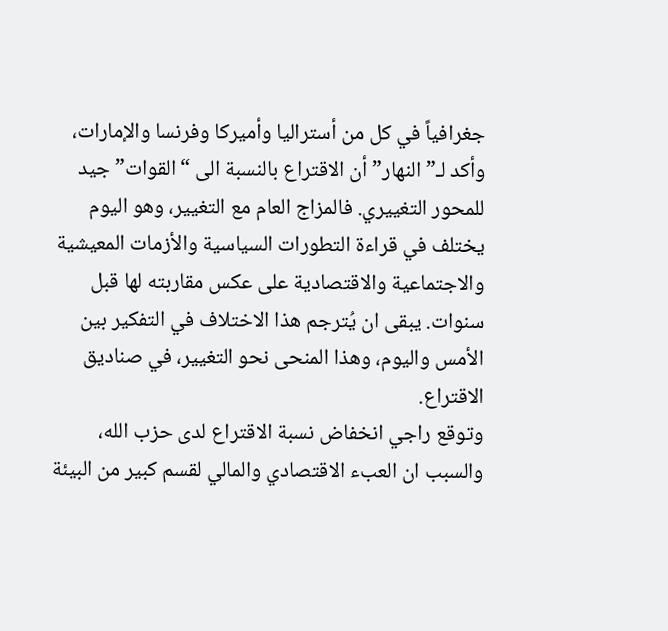جغرافياً في كل من أستراليا وأميركا وفرنسا والإمارات، وأكد لـ”النهار” أن الاقتراع بالنسبة الى “القوات” جيد للمحور التغييري. فالمزاج العام مع التغيير، وهو اليوم يختلف في قراءة التطورات السياسية والأزمات المعيشية والاجتماعية والاقتصادية على عكس مقاربته لها قبل سنوات. يبقى ان يُترجم هذا الاختلاف في التفكير بين الأمس واليوم، وهذا المنحى نحو التغيير، في صناديق الاقتراع.
وتوقع راجي انخفاض نسبة الاقتراع لدى حزب الله، والسبب ان العبء الاقتصادي والمالي لقسم كبير من البيئة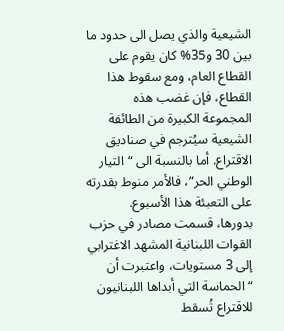الشيعية والذي يصل الى حدود ما بين 30 و35% كان يقوم على القطاع العام، ومع سقوط هذا القطاع، فإن غضب هذه المجموعة الكبيرة من الطائفة الشيعية سيُترجم في صناديق الاقتراع. أما بالنسبة الى “التيار الوطني الحر”، فالأمر منوط بقدرته على التعبئة هذا الأسبوع.
بدورها، قسمت مصادر في حزب القوات اللبنانية المشهد الاغترابي إلى 3 مستويات، واعتبرت أن “الحماسة التي أبداها اللبنانيون للاقتراع تُسقط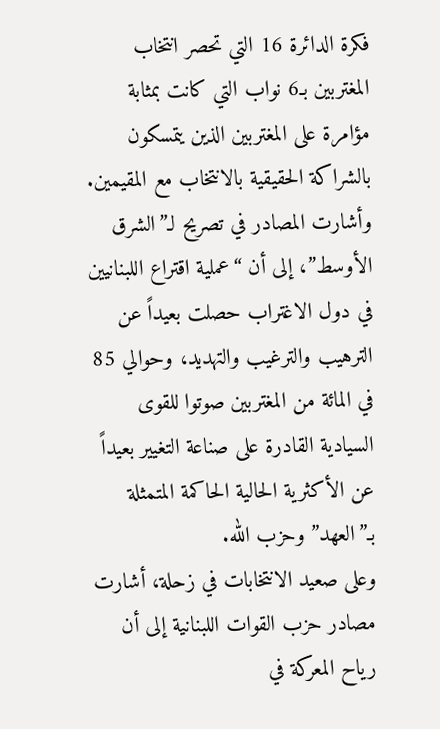فكرة الدائرة 16 التي تحصر انتخاب المغتربين بـ6 نواب التي كانت بمثابة مؤامرة على المغتربين الذين يتمسكون بالشراكة الحقيقية بالانتخاب مع المقيمين.
وأشارت المصادر في تصريح لـ”الشرق الأوسط”، إلى أن “عملية اقتراع اللبنانيين في دول الاغتراب حصلت بعيداً عن الترهيب والترغيب والتهديد، وحوالي 85 في المائة من المغتربين صوتوا للقوى السيادية القادرة على صناعة التغيير بعيداً عن الأكثرية الحالية الحاكمة المتمثلة بـ”العهد” وحزب الله.
وعلى صعيد الانتخابات في زحلة، أشارت مصادر حزب القوات اللبنانية إلى أن رياح المعركة في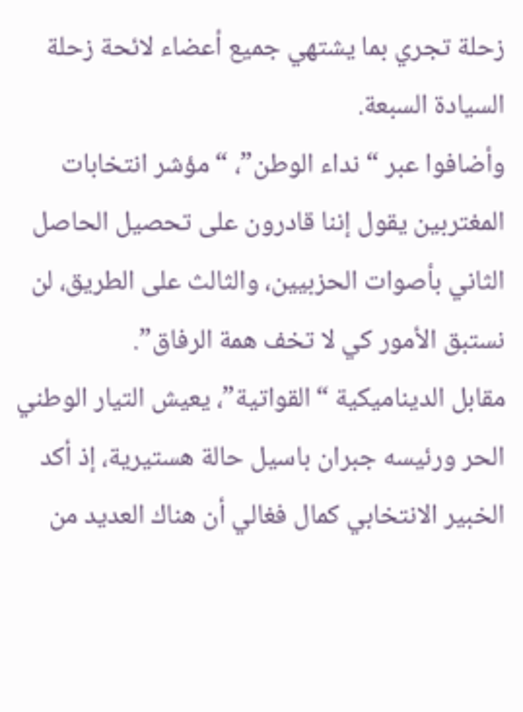زحلة تجري بما يشتهي جميع أعضاء لائحة زحلة السيادة السبعة.
وأضافوا عبر “نداء الوطن”، “مؤشر انتخابات المغتربين يقول إننا قادرون على تحصيل الحاصل الثاني بأصوات الحزبيين، والثالث على الطريق، لن نستبق الأمور كي لا تخف همة الرفاق”.
مقابل الديناميكية “القواتية”، يعيش التيار الوطني الحر ورئيسه جبران باسيل حالة هستيرية، إذ أكد الخبير الانتخابي كمال فغالي أن هناك العديد من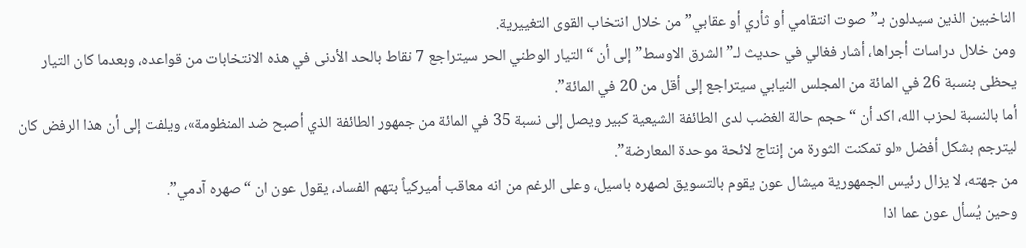الناخبين الذين سيدلون بـ”صوت انتقامي أو ثأري أو عقابي” من خلال انتخاب القوى التغييرية.
ومن خلال دراسات أجراها، أشار فغالي في حديث لـ”الشرق الاوسط” إلى أن “التيار الوطني الحر سيتراجع 7 نقاط بالحد الأدنى في هذه الانتخابات من قواعده، وبعدما كان التيار يحظى بنسبة 26 في المائة من المجلس النيابي سيتراجع إلى أقل من 20 في المائة”.
أما بالنسبة لحزب الله، اكد أن “حجم حالة الغضب لدى الطائفة الشيعية كبير ويصل إلى نسبة 35 في المائة من جمهور الطائفة الذي أصبح ضد المنظومة»، ويلفت إلى أن هذا الرفض كان ليترجم بشكل أفضل «لو تمكنت الثورة من إنتاج لائحة موحدة المعارضة”.
من جهته، لا يزال رئيس الجمهورية ميشال عون يقوم بالتسويق لصهره باسيل، وعلى الرغم من انه معاقب أميركياً بتهم الفساد، يقول عون ان “صهره آدمي”.
وحين يُسأل عون عما اذا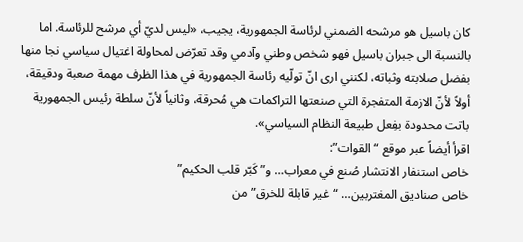كان باسيل هو مرشحه الضمني لرئاسة الجمهورية، يجيب، «ليس لديّ أي مرشح للرئاسة. اما بالنسبة الى جبران باسيل فهو شخص وطني وآدمي وقد تعرّض لمحاولة اغتيال سياسي نجا منها بفضل صلابته وثباته، لكنني ارى انّ تولّيه رئاسة الجمهورية في هذا الظرف مهمة صعبة ودقيقة، أولاً لأنّ الازمة المتفجرة التي صنعتها التراكمات هي مُحرقة، وثانياً لأنّ سلطة رئيس الجمهورية باتت محدودة بفِعل طبيعة النظام السياسي».
اقرأ أيضاً عبر موقع “القوات”:
خاص استنفار الانتشار صُنع في معراب… و”كَبّر قلب الحكيم”
خاص صناديق المغتربين… “غير قابلة للخرق” من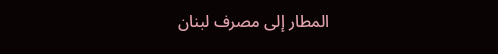المطار إلى مصرف لبنان